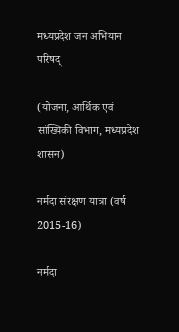मध्यप्रदेश जन अभियान परिषद्

(योजना, आर्थिक एवं सांख्यिकी विभाग, मध्यप्रदेश शासन)

नर्मदा संरक्षण यात्रा (वर्ष 2015-16)

नर्मदा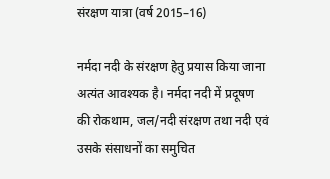संरक्षण यात्रा (वर्ष 2015–16)

नर्मदा नदी के संरक्षण हेतु प्रयास किया जाना अत्‍यंत आवश्‍यक है। नर्मदा नदी में प्रदूषण की रो‍कथाम, जल/नदी संरक्षण तथा नदी एवं उसके संसाधनों का समुचित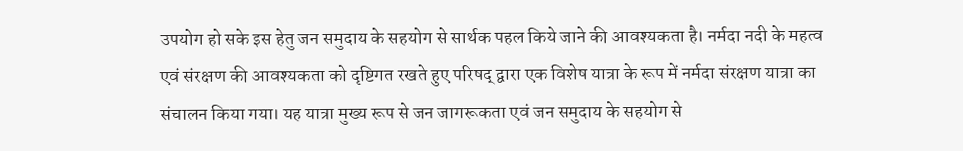उपयोग हो सके इस हेतु जन समुदाय के सहयोग से सार्थक पहल किये जाने की आवश्‍यकता है। नर्मदा नदी के महत्‍व एवं संरक्षण की आवश्‍यकता को दृष्टिगत रखते हुए परिषद् द्वारा एक विशेष यात्रा के रूप में नर्मदा संरक्षण यात्रा का संचालन किया गया। यह यात्रा मुख्‍य रूप से जन जागरूकता एवं जन समुदाय के सहयोग से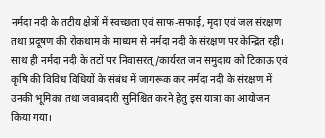नर्मदा नदी के तटीय क्षेत्रों में स्‍वच्‍छता एवं साफ-सफाई, मृदा एवं जल संरक्षण तथा प्रदूषण की रोकथाम के माध्‍यम से नर्मदा नदी के संरक्षण पर केन्द्रित रही। साथ ही नर्मदा नदी के तटों पर निवासरत्/कार्यरत जन समुदाय को टिकाऊ एवं कृषि की विविध विधियों के संबंध में जागरूक कर नर्मदा नदी के संरक्षण में उनकी भूमिका तथा जवाबदारी सुनिश्चित करने हेतु इस यात्रा का आयोजन किया गया।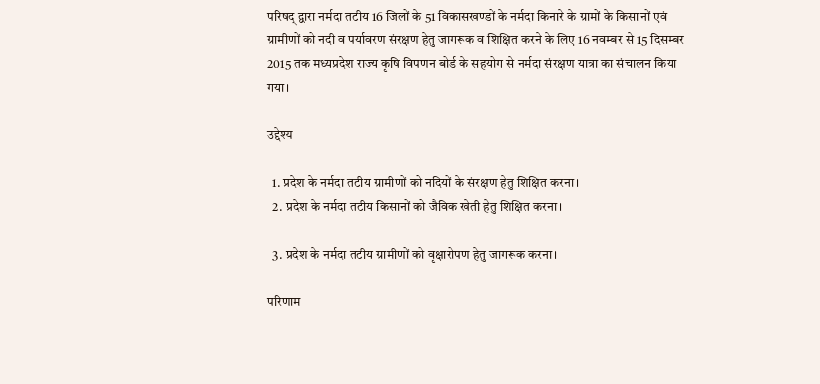परिषद् द्वारा नर्मदा तटीय 16 जिलों के 51 विकासखण्डों के नर्मदा किनारे के ग्रामों के किसानों एवं ग्रामीणों को नदी व पर्यावरण संरक्षण हेतु जागरूक व शिक्षित करने के लिए 16 नवम्बर से 15 दिसम्बर 2015 तक मध्‍यप्रदेश राज्‍य कृषि विपणन बोर्ड के सहयोग से नर्मदा संरक्षण यात्रा का संचालन किया गया।

उद्देश्य

  1. प्रदेश के नर्मदा तटीय ग्रामीणों को नदियों के संरक्षण हेतु शिक्षित करना।
  2. प्रदेश के नर्मदा तटीय किसानों को जैविक खेती हेतु शिक्षित करना।

  3. प्रदेश के नर्मदा तटीय ग्रामीणों को वृक्षारोपण हेतु जागरूक करना।

परिणाम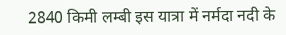2840 किमी लम्बी इस यात्रा में नर्मदा नदी के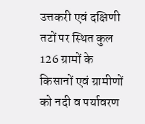उत्तकरी एवं दक्षिणी तटों पर स्थित कुल 126 ग्रामों के किसानों एवं ग्रामीणों को नदी व पर्यावरण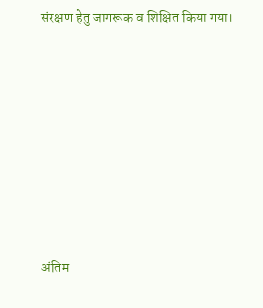संरक्षण हेतु जागरूक व शिक्षित किया गया।









अंतिम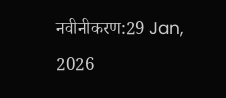नवीनीकरण:29 Jan, 2026